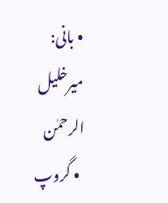• بانی: میرخلیل الرحمٰن
  • گروپ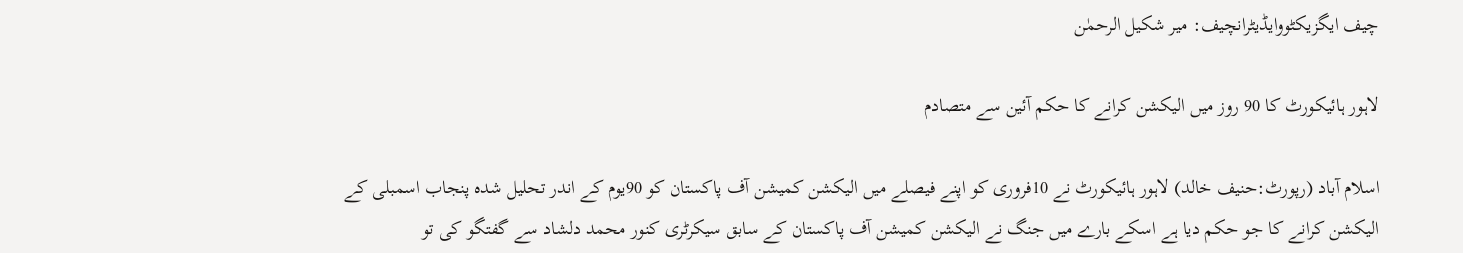چیف ایگزیکٹووایڈیٹرانچیف: میر شکیل الرحمٰن

لاہور ہائیکورٹ کا 90 روز میں الیکشن کرانے کا حکم آئین سے متصادم

اسلام آباد (رپورٹ:حنیف خالد) لاہور ہائیکورٹ نے 10فروری کو اپنے فیصلے میں الیکشن کمیشن آف پاکستان کو 90یوم کے اندر تحلیل شدہ پنجاب اسمبلی کے الیکشن کرانے کا جو حکم دیا ہے اسکے بارے میں جنگ نے الیکشن کمیشن آف پاکستان کے سابق سیکرٹری کنور محمد دلشاد سے گفتگو کی تو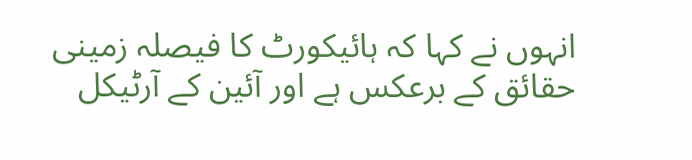انہوں نے کہا کہ ہائیکورٹ کا فیصلہ زمینی حقائق کے برعکس ہے اور آئین کے آرٹیکل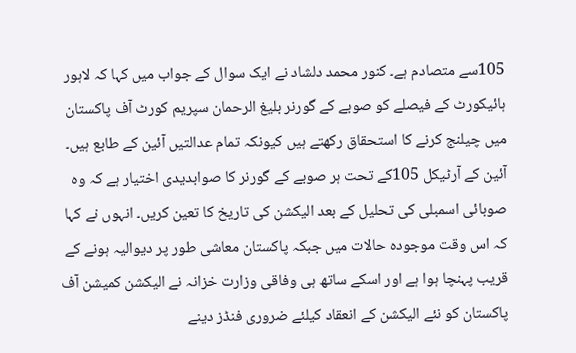105سے متصادم ہے۔ کنور محمد دلشاد نے ایک سوال کے جواب میں کہا کہ لاہور ہائیکورٹ کے فیصلے کو صوبے کے گورنر بلیغ الرحمان سپریم کورٹ آف پاکستان میں چیلنج کرنے کا استحقاق رکھتے ہیں کیونکہ تمام عدالتیں آئین کے طابع ہیں۔ آئین کے آرٹیکل 105کے تحت ہر صوبے کے گورنر کا صوابدیدی اختیار ہے کہ وہ صوبائی اسمبلی کی تحلیل کے بعد الیکشن کی تاریخ کا تعین کریں۔ انہوں نے کہا کہ اس وقت موجودہ حالات میں جبکہ پاکستان معاشی طور پر دیوالیہ ہونے کے قریب پہنچا ہوا ہے اور اسکے ساتھ ہی وفاقی وزارت خزانہ نے الیکشن کمیشن آف پاکستان کو نئے الیکشن کے انعقاد کیلئے ضروری فنڈز دینے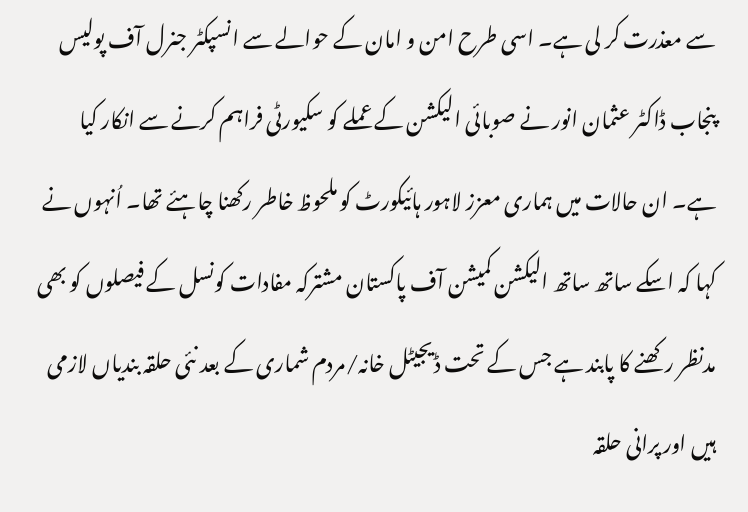سے معذرت کر لی ہے۔ اسی طرح امن و امان کے حوالے سے انسپکٹر جنرل آف پولیس پنجاب ڈاکٹر عثمان انور نے صوبائی الیکشن کے عملے کو سکیورٹی فراہم کرنے سے انکار کیا ہے۔ ان حالات میں ہماری معزز لاہور ہائیکورٹ کو ملحوظ خاطر رکھنا چاہئے تھا۔ اُنہوں نے کہا کہ اسکے ساتھ ساتھ الیکشن کمیشن آف پاکستان مشترکہ مفادات کونسل کے فیصلوں کو بھی مدنظر رکھنے کا پابند ہے جس کے تحت ڈیجیٹل خانہ/مردم شماری کے بعد نئی حلقہ بندیاں لازمی ہیں اور پرانی حلقہ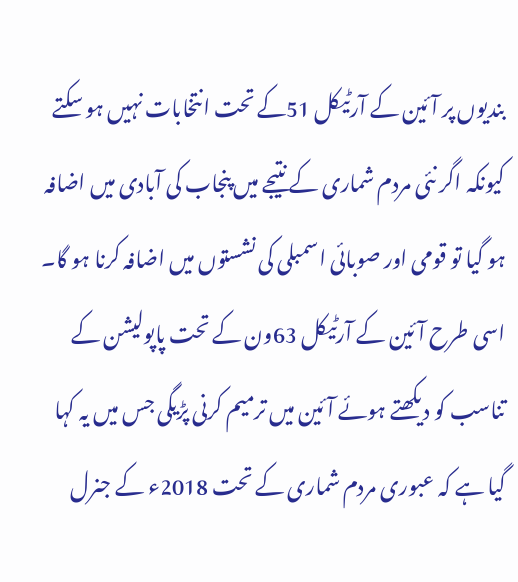بندیوں پر آئین کے آرٹیکل 51کے تحت انتخابات نہیں ہو سکتے کیونکہ اگر نئی مردم شماری کے نتیجے میں پنجاب کی آبادی میں اضافہ ہو گیا تو قومی اور صوبائی اسمبلی کی نشستوں میں اضافہ کرنا ہو گا۔ اسی طرح آئین کے آرٹیکل 63ون کے تحت پاپولیشن کے تناسب کو دیکھتے ہوئے آئین میں ترمیم کرنی پڑیگی جس میں یہ کہا گیا ہے کہ عبوری مردم شماری کے تحت 2018ء کے جنرل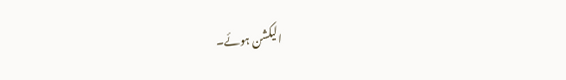الیکشن ہوئے۔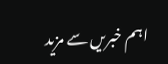اہم خبریں سے مزید